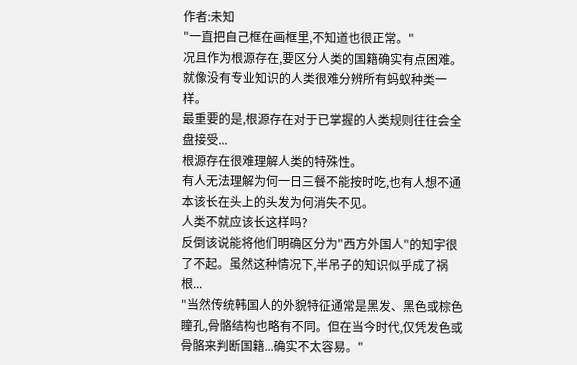作者:未知
"一直把自己框在画框里,不知道也很正常。"
况且作为根源存在,要区分人类的国籍确实有点困难。就像没有专业知识的人类很难分辨所有蚂蚁种类一样。
最重要的是,根源存在对于已掌握的人类规则往往会全盘接受...
根源存在很难理解人类的特殊性。
有人无法理解为何一日三餐不能按时吃,也有人想不通本该长在头上的头发为何消失不见。
人类不就应该长这样吗?
反倒该说能将他们明确区分为"西方外国人"的知宇很了不起。虽然这种情况下,半吊子的知识似乎成了祸根...
"当然传统韩国人的外貌特征通常是黑发、黑色或棕色瞳孔,骨骼结构也略有不同。但在当今时代,仅凭发色或骨骼来判断国籍...确实不太容易。"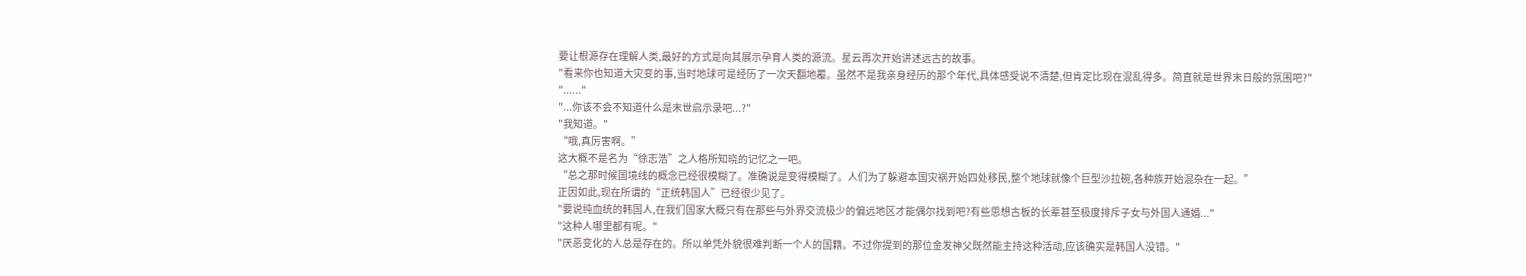要让根源存在理解人类,最好的方式是向其展示孕育人类的源流。星云再次开始讲述远古的故事。
"看来你也知道大灾变的事,当时地球可是经历了一次天翻地覆。虽然不是我亲身经历的那个年代,具体感受说不清楚,但肯定比现在混乱得多。简直就是世界末日般的氛围吧?"
"......"
"...你该不会不知道什么是末世启示录吧...?"
"我知道。"
“哦,真厉害啊。”
这大概不是名为“徐志浩”之人格所知晓的记忆之一吧。
“总之那时候国境线的概念已经很模糊了。准确说是变得模糊了。人们为了躲避本国灾祸开始四处移民,整个地球就像个巨型沙拉碗,各种族开始混杂在一起。”
正因如此,现在所谓的“正统韩国人”已经很少见了。
"要说纯血统的韩国人,在我们国家大概只有在那些与外界交流极少的偏远地区才能偶尔找到吧?有些思想古板的长辈甚至极度排斥子女与外国人通婚..."
"这种人哪里都有呢。"
"厌恶变化的人总是存在的。所以单凭外貌很难判断一个人的国籍。不过你提到的那位金发神父既然能主持这种活动,应该确实是韩国人没错。"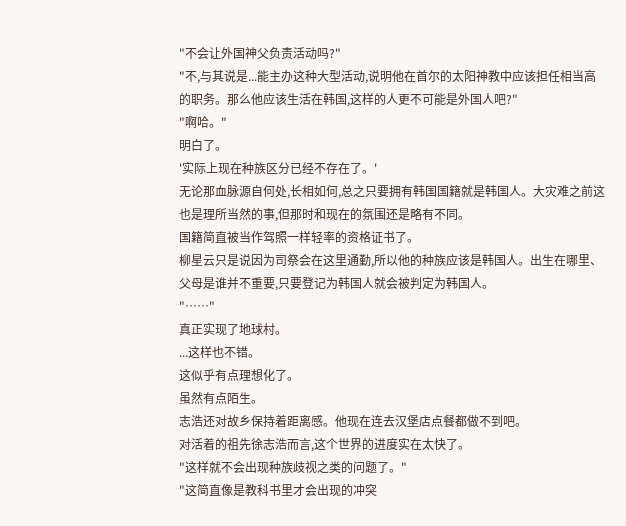"不会让外国神父负责活动吗?"
"不,与其说是...能主办这种大型活动,说明他在首尔的太阳神教中应该担任相当高的职务。那么他应该生活在韩国,这样的人更不可能是外国人吧?"
"啊哈。"
明白了。
'实际上现在种族区分已经不存在了。'
无论那血脉源自何处,长相如何,总之只要拥有韩国国籍就是韩国人。大灾难之前这也是理所当然的事,但那时和现在的氛围还是略有不同。
国籍简直被当作驾照一样轻率的资格证书了。
柳星云只是说因为司祭会在这里通勤,所以他的种族应该是韩国人。出生在哪里、父母是谁并不重要,只要登记为韩国人就会被判定为韩国人。
"……"
真正实现了地球村。
...这样也不错。
这似乎有点理想化了。
虽然有点陌生。
志浩还对故乡保持着距离感。他现在连去汉堡店点餐都做不到吧。
对活着的祖先徐志浩而言,这个世界的进度实在太快了。
"这样就不会出现种族歧视之类的问题了。"
"这简直像是教科书里才会出现的冲突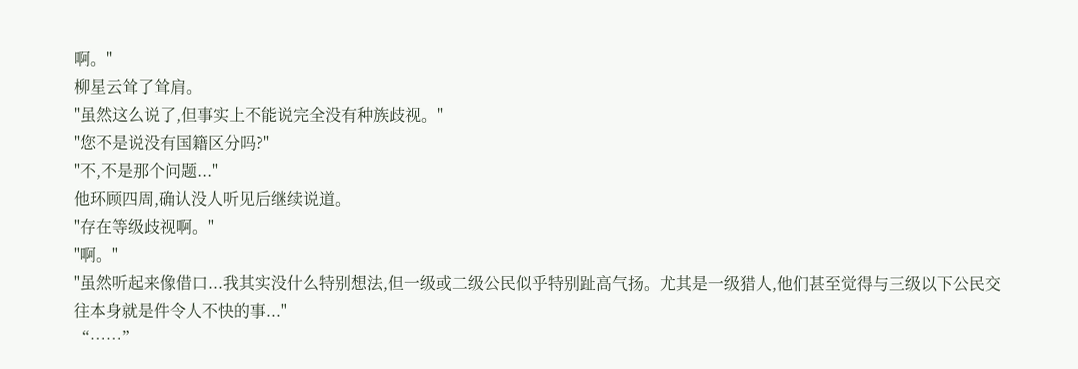啊。"
柳星云耸了耸肩。
"虽然这么说了,但事实上不能说完全没有种族歧视。"
"您不是说没有国籍区分吗?"
"不,不是那个问题..."
他环顾四周,确认没人听见后继续说道。
"存在等级歧视啊。"
"啊。"
"虽然听起来像借口...我其实没什么特别想法,但一级或二级公民似乎特别趾高气扬。尤其是一级猎人,他们甚至觉得与三级以下公民交往本身就是件令人不快的事..."
“……”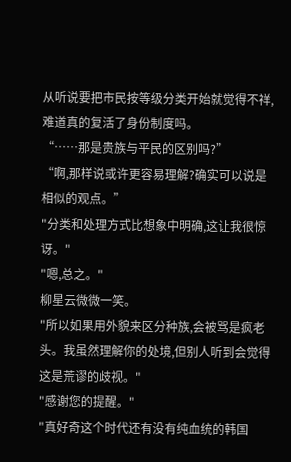从听说要把市民按等级分类开始就觉得不祥,难道真的复活了身份制度吗。
“……那是贵族与平民的区别吗?”
“啊,那样说或许更容易理解?确实可以说是相似的观点。”
"分类和处理方式比想象中明确,这让我很惊讶。"
"嗯,总之。"
柳星云微微一笑。
"所以如果用外貌来区分种族,会被骂是疯老头。我虽然理解你的处境,但别人听到会觉得这是荒谬的歧视。"
"感谢您的提醒。"
"真好奇这个时代还有没有纯血统的韩国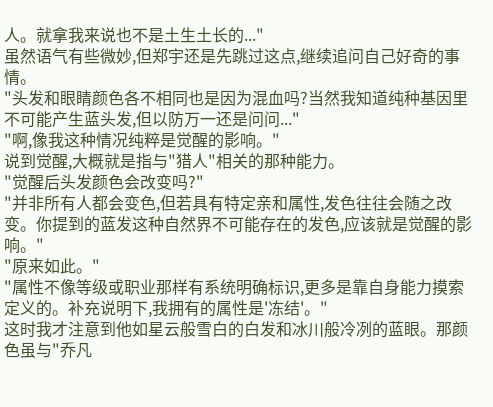人。就拿我来说也不是土生土长的..."
虽然语气有些微妙,但郑宇还是先跳过这点,继续追问自己好奇的事情。
"头发和眼睛颜色各不相同也是因为混血吗?当然我知道纯种基因里不可能产生蓝头发,但以防万一还是问问..."
"啊,像我这种情况纯粹是觉醒的影响。"
说到觉醒,大概就是指与"猎人"相关的那种能力。
"觉醒后头发颜色会改变吗?"
"并非所有人都会变色,但若具有特定亲和属性,发色往往会随之改变。你提到的蓝发这种自然界不可能存在的发色,应该就是觉醒的影响。"
"原来如此。"
"属性不像等级或职业那样有系统明确标识,更多是靠自身能力摸索定义的。补充说明下,我拥有的属性是'冻结'。"
这时我才注意到他如星云般雪白的白发和冰川般冷冽的蓝眼。那颜色虽与"乔凡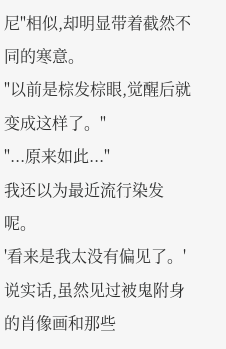尼"相似,却明显带着截然不同的寒意。
"以前是棕发棕眼,觉醒后就变成这样了。"
"...原来如此..."
我还以为最近流行染发呢。
'看来是我太没有偏见了。'
说实话,虽然见过被鬼附身的肖像画和那些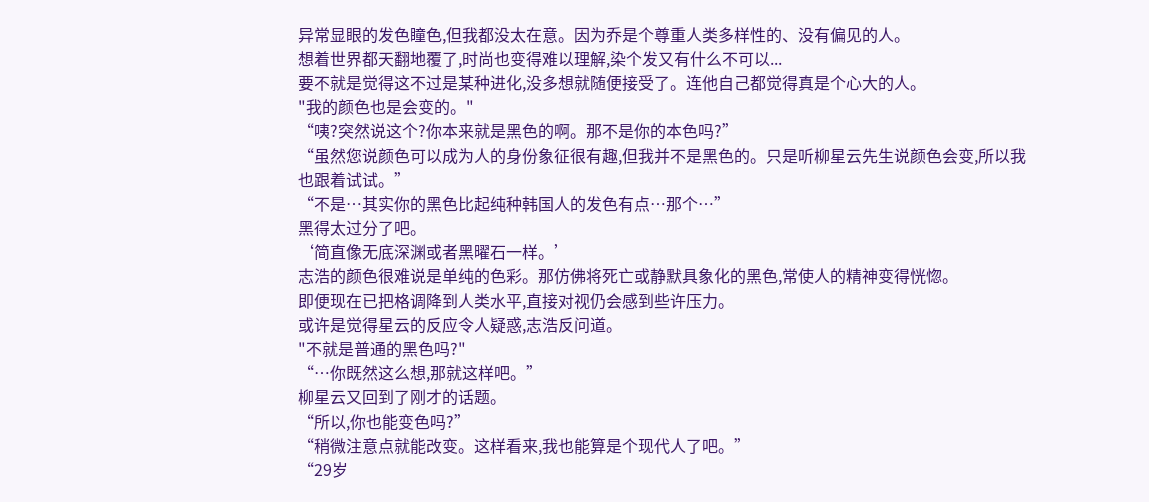异常显眼的发色瞳色,但我都没太在意。因为乔是个尊重人类多样性的、没有偏见的人。
想着世界都天翻地覆了,时尚也变得难以理解,染个发又有什么不可以...
要不就是觉得这不过是某种进化,没多想就随便接受了。连他自己都觉得真是个心大的人。
"我的颜色也是会变的。"
“咦?突然说这个?你本来就是黑色的啊。那不是你的本色吗?”
“虽然您说颜色可以成为人的身份象征很有趣,但我并不是黑色的。只是听柳星云先生说颜色会变,所以我也跟着试试。”
“不是…其实你的黑色比起纯种韩国人的发色有点…那个…”
黑得太过分了吧。
‘简直像无底深渊或者黑曜石一样。’
志浩的颜色很难说是单纯的色彩。那仿佛将死亡或静默具象化的黑色,常使人的精神变得恍惚。
即便现在已把格调降到人类水平,直接对视仍会感到些许压力。
或许是觉得星云的反应令人疑惑,志浩反问道。
"不就是普通的黑色吗?"
“…你既然这么想,那就这样吧。”
柳星云又回到了刚才的话题。
“所以,你也能变色吗?”
“稍微注意点就能改变。这样看来,我也能算是个现代人了吧。”
“29岁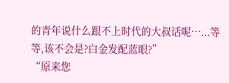的青年说什么跟不上时代的大叔话呢…...等等,该不会是?白金发配蓝眼?”
“原来您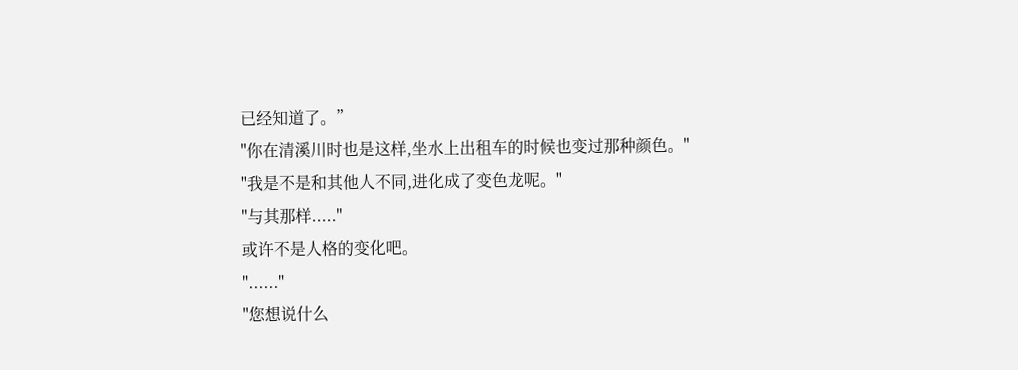已经知道了。”
"你在清溪川时也是这样,坐水上出租车的时候也变过那种颜色。"
"我是不是和其他人不同,进化成了变色龙呢。"
"与其那样....."
或许不是人格的变化吧。
"......"
"您想说什么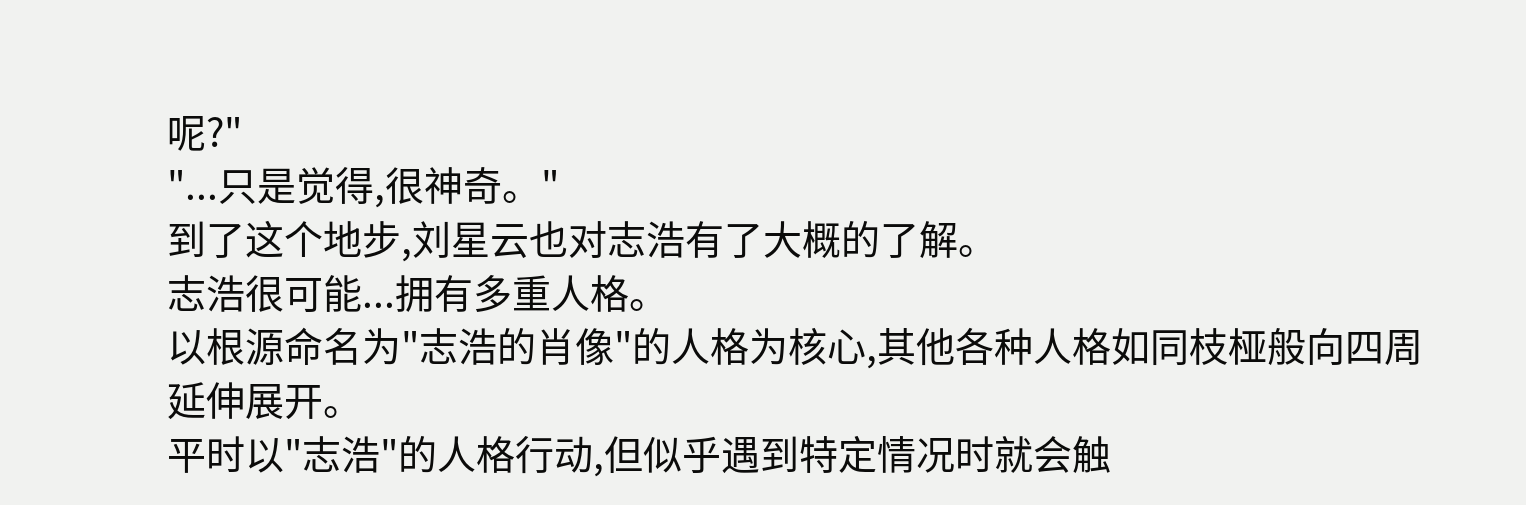呢?"
"...只是觉得,很神奇。"
到了这个地步,刘星云也对志浩有了大概的了解。
志浩很可能...拥有多重人格。
以根源命名为"志浩的肖像"的人格为核心,其他各种人格如同枝桠般向四周延伸展开。
平时以"志浩"的人格行动,但似乎遇到特定情况时就会触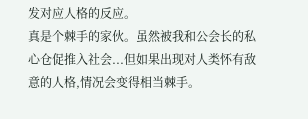发对应人格的反应。
真是个棘手的家伙。虽然被我和公会长的私心仓促推入社会...但如果出现对人类怀有敌意的人格,情况会变得相当棘手。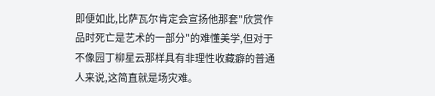即便如此,比萨瓦尔肯定会宣扬他那套"欣赏作品时死亡是艺术的一部分"的难懂美学,但对于不像园丁柳星云那样具有非理性收藏癖的普通人来说,这简直就是场灾难。